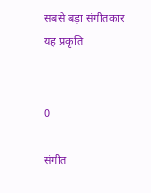सबसे बड़ा संगीतकार यह प्रकृति


0

संगीत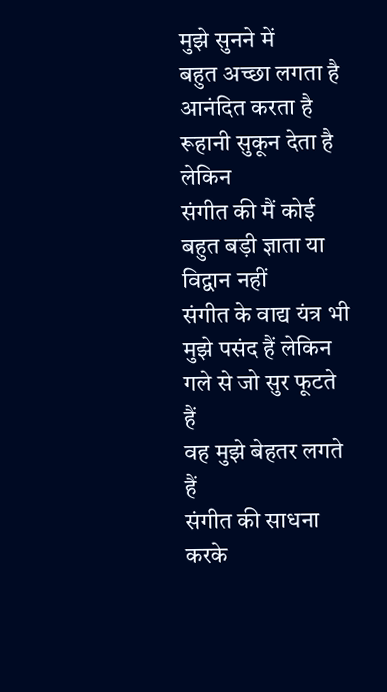मुझे सुनने में
बहुत अच्छा लगता है
आनंदित करता है
रूहानी सुकून देता है लेकिन
संगीत की मैं कोई बहुत बड़ी ज्ञाता या
विद्वान नहीं
संगीत के वाद्य यंत्र भी मुझे पसंद हैं लेकिन
गले से जो सुर फूटते हैं
वह मुझे बेहतर लगते हैं
संगीत की साधना करके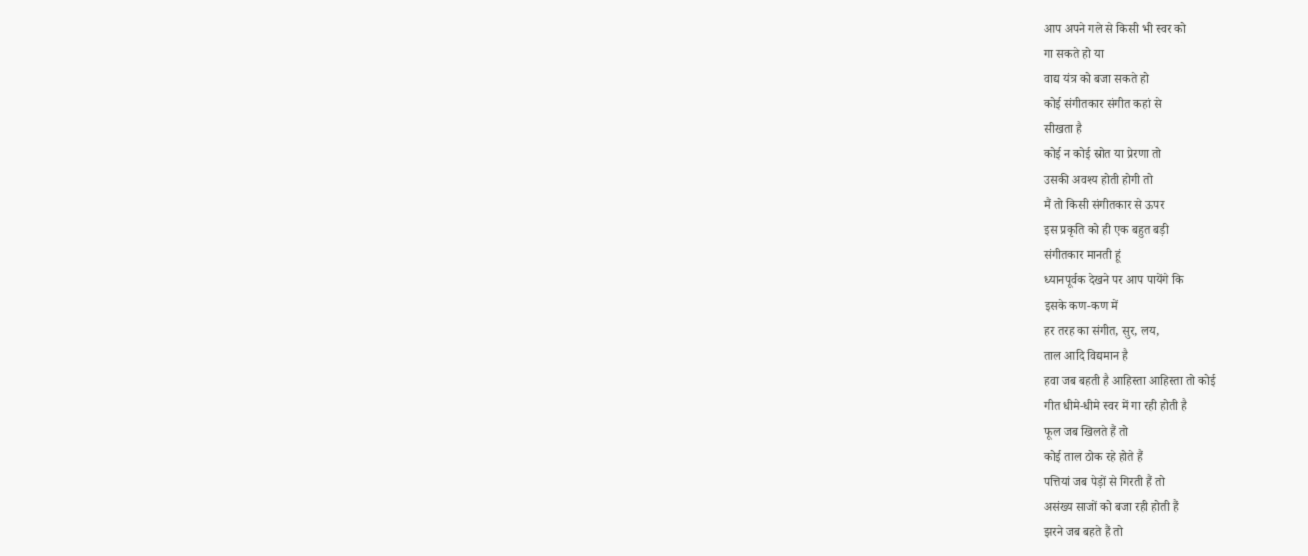आप अपने गले से किसी भी स्वर को
गा सकते हो या
वाद्य यंत्र को बजा सकते हो
कोई संगीतकार संगीत कहां से
सीखता है
कोई न कोई स्रोत या प्रेरणा तो
उसकी अवश्य होती होगी तो
मैं तो किसी संगीतकार से ऊपर
इस प्रकृति को ही एक बहुत बड़ी
संगीतकार मानती हूं
ध्यानपूर्वक देखने पर आप पायेंगे कि
इसके कण-कण में
हर तरह का संगीत, सुर, लय,
ताल आदि विद्यमान है
हवा जब बहती है आहिस्ता आहिस्ता तो कोई
गीत धीमे-धीमे स्वर में गा रही होती है
फूल जब खिलते हैं तो
कोई ताल ठोक रहे होते हैं
पत्तियां जब पेड़ों से गिरती हैं तो
असंख्य साजों को बजा रही होती हैं
झरने जब बहते हैं तो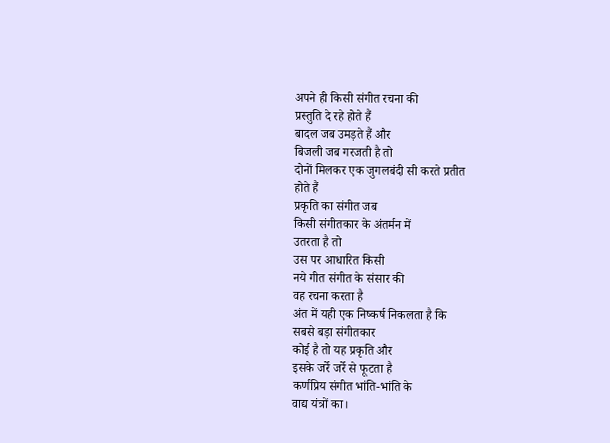अपने ही किसी संगीत रचना की
प्रस्तुति दे रहे होते हैं
बादल जब उमड़ते हैं और
बिजली जब गरजती है तो
दोनों मिलकर एक जुगलबंदी सी करते प्रतीत
होते हैं
प्रकृति का संगीत जब
किसी संगीतकार के अंतर्मन में
उतरता है तो
उस पर आधारित किसी
नये गीत संगीत के संसार की
वह रचना करता है
अंत में यही एक निष्कर्ष निकलता है कि
सबसे बड़ा संगीतकार
कोई है तो यह प्रकृति और
इसके जर्रे जर्रे से फूटता है
कर्णप्रिय संगीत भांति-भांति के
वाद्य यंत्रों का।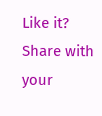Like it? Share with your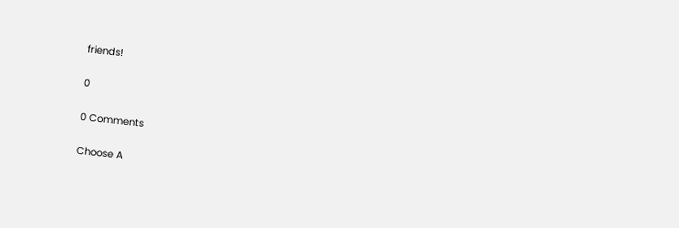friends!

0

0 Comments

Choose A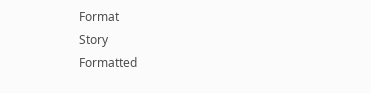Format
Story
Formatted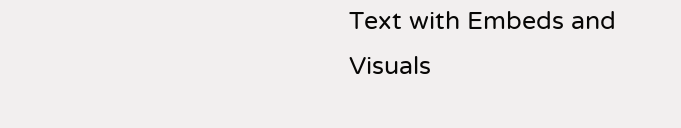Text with Embeds and Visuals